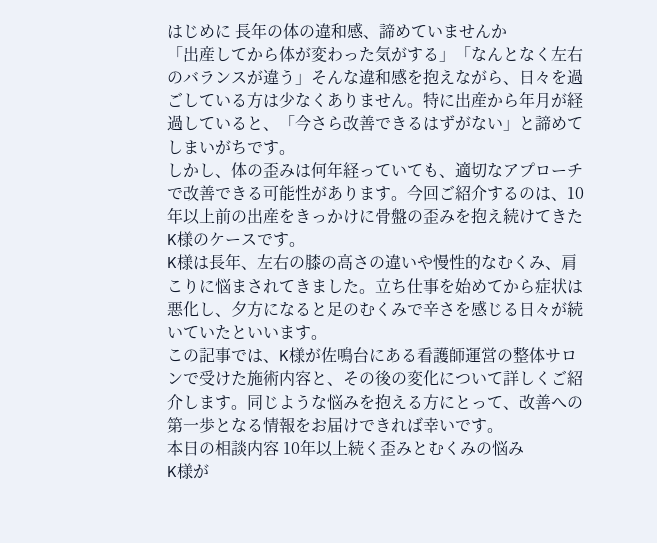はじめに 長年の体の違和感、諦めていませんか
「出産してから体が変わった気がする」「なんとなく左右のバランスが違う」そんな違和感を抱えながら、日々を過ごしている方は少なくありません。特に出産から年月が経過していると、「今さら改善できるはずがない」と諦めてしまいがちです。
しかし、体の歪みは何年経っていても、適切なアプローチで改善できる可能性があります。今回ご紹介するのは、10年以上前の出産をきっかけに骨盤の歪みを抱え続けてきたK様のケースです。
K様は長年、左右の膝の高さの違いや慢性的なむくみ、肩こりに悩まされてきました。立ち仕事を始めてから症状は悪化し、夕方になると足のむくみで辛さを感じる日々が続いていたといいます。
この記事では、K様が佐鳴台にある看護師運営の整体サロンで受けた施術内容と、その後の変化について詳しくご紹介します。同じような悩みを抱える方にとって、改善への第一歩となる情報をお届けできれば幸いです。
本日の相談内容 10年以上続く歪みとむくみの悩み
K様が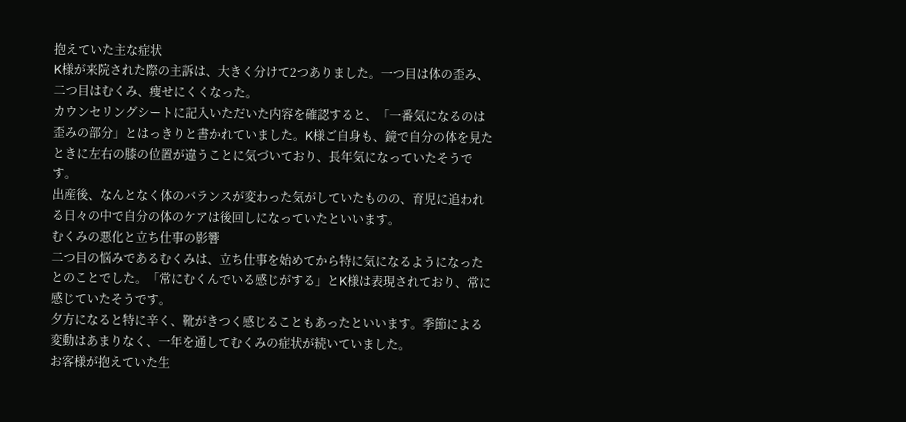抱えていた主な症状
K様が来院された際の主訴は、大きく分けて2つありました。一つ目は体の歪み、二つ目はむくみ、痩せにくくなった。
カウンセリングシートに記入いただいた内容を確認すると、「一番気になるのは歪みの部分」とはっきりと書かれていました。K様ご自身も、鏡で自分の体を見たときに左右の膝の位置が違うことに気づいており、長年気になっていたそうです。
出産後、なんとなく体のバランスが変わった気がしていたものの、育児に追われる日々の中で自分の体のケアは後回しになっていたといいます。
むくみの悪化と立ち仕事の影響
二つ目の悩みであるむくみは、立ち仕事を始めてから特に気になるようになったとのことでした。「常にむくんでいる感じがする」とK様は表現されており、常に感じていたそうです。
夕方になると特に辛く、靴がきつく感じることもあったといいます。季節による変動はあまりなく、一年を通してむくみの症状が続いていました。
お客様が抱えていた生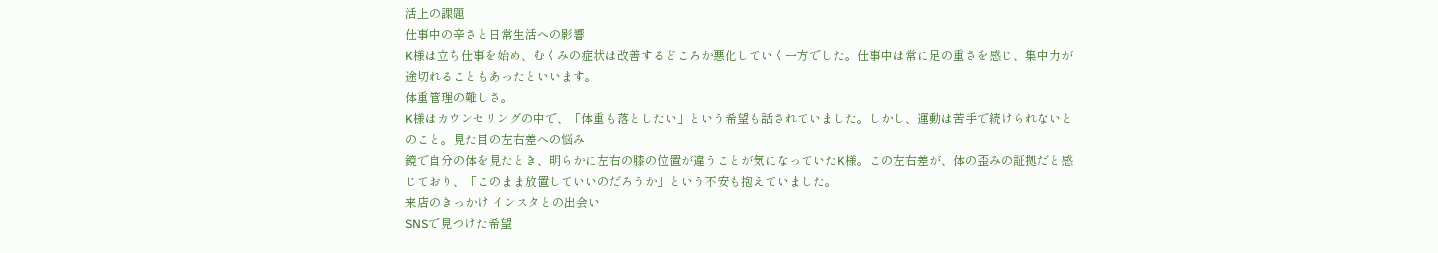活上の課題
仕事中の辛さと日常生活への影響
K様は立ち仕事を始め、むくみの症状は改善するどころか悪化していく一方でした。仕事中は常に足の重さを感じ、集中力が途切れることもあったといいます。
体重管理の難しさ。
K様はカウンセリングの中で、「体重も落としたい」という希望も話されていました。しかし、運動は苦手で続けられないとのこと。見た目の左右差への悩み
鏡で自分の体を見たとき、明らかに左右の膝の位置が違うことが気になっていたK様。この左右差が、体の歪みの証拠だと感じており、「このまま放置していいのだろうか」という不安も抱えていました。
来店のきっかけ インスタとの出会い
SNSで見つけた希望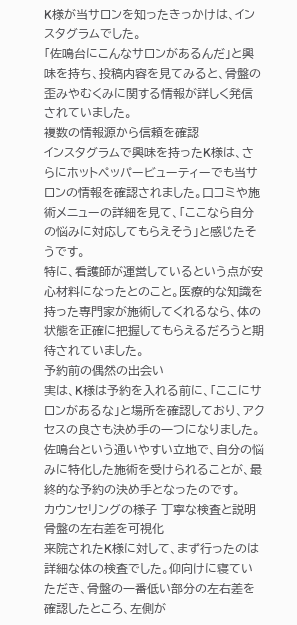K様が当サロンを知ったきっかけは、インスタグラムでした。
「佐鳴台にこんなサロンがあるんだ」と興味を持ち、投稿内容を見てみると、骨盤の歪みやむくみに関する情報が詳しく発信されていました。
複数の情報源から信頼を確認
インスタグラムで興味を持ったK様は、さらにホットペッパービューティーでも当サロンの情報を確認されました。口コミや施術メニューの詳細を見て、「ここなら自分の悩みに対応してもらえそう」と感じたそうです。
特に、看護師が運営しているという点が安心材料になったとのこと。医療的な知識を持った専門家が施術してくれるなら、体の状態を正確に把握してもらえるだろうと期待されていました。
予約前の偶然の出会い
実は、K様は予約を入れる前に、「ここにサロンがあるな」と場所を確認しており、アクセスの良さも決め手の一つになりました。
佐鳴台という通いやすい立地で、自分の悩みに特化した施術を受けられることが、最終的な予約の決め手となったのです。
カウンセリングの様子 丁寧な検査と説明
骨盤の左右差を可視化
来院されたK様に対して、まず行ったのは詳細な体の検査でした。仰向けに寝ていただき、骨盤の一番低い部分の左右差を確認したところ、左側が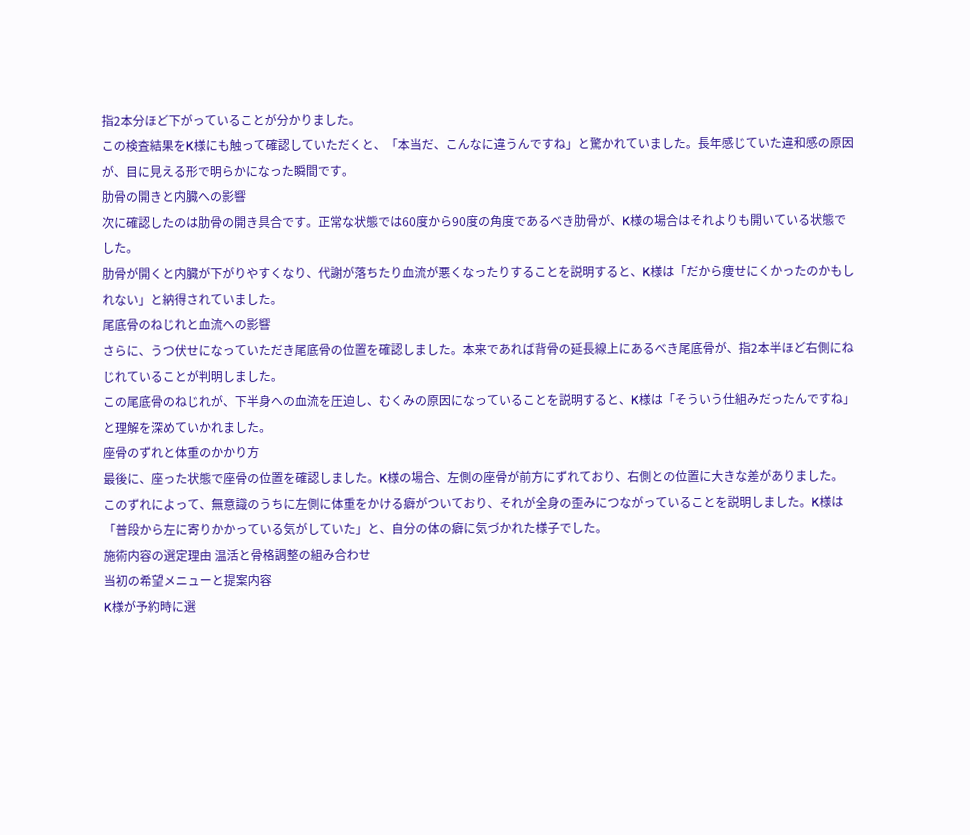指2本分ほど下がっていることが分かりました。
この検査結果をK様にも触って確認していただくと、「本当だ、こんなに違うんですね」と驚かれていました。長年感じていた違和感の原因が、目に見える形で明らかになった瞬間です。
肋骨の開きと内臓への影響
次に確認したのは肋骨の開き具合です。正常な状態では60度から90度の角度であるべき肋骨が、K様の場合はそれよりも開いている状態でした。
肋骨が開くと内臓が下がりやすくなり、代謝が落ちたり血流が悪くなったりすることを説明すると、K様は「だから痩せにくかったのかもしれない」と納得されていました。
尾底骨のねじれと血流への影響
さらに、うつ伏せになっていただき尾底骨の位置を確認しました。本来であれば背骨の延長線上にあるべき尾底骨が、指2本半ほど右側にねじれていることが判明しました。
この尾底骨のねじれが、下半身への血流を圧迫し、むくみの原因になっていることを説明すると、K様は「そういう仕組みだったんですね」と理解を深めていかれました。
座骨のずれと体重のかかり方
最後に、座った状態で座骨の位置を確認しました。K様の場合、左側の座骨が前方にずれており、右側との位置に大きな差がありました。
このずれによって、無意識のうちに左側に体重をかける癖がついており、それが全身の歪みにつながっていることを説明しました。K様は「普段から左に寄りかかっている気がしていた」と、自分の体の癖に気づかれた様子でした。
施術内容の選定理由 温活と骨格調整の組み合わせ
当初の希望メニューと提案内容
K様が予約時に選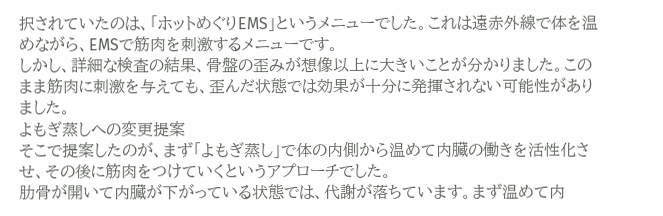択されていたのは、「ホットめぐりEMS」というメニューでした。これは遠赤外線で体を温めながら、EMSで筋肉を刺激するメニューです。
しかし、詳細な検査の結果、骨盤の歪みが想像以上に大きいことが分かりました。このまま筋肉に刺激を与えても、歪んだ状態では効果が十分に発揮されない可能性がありました。
よもぎ蒸しへの変更提案
そこで提案したのが、まず「よもぎ蒸し」で体の内側から温めて内臓の働きを活性化させ、その後に筋肉をつけていくというアプローチでした。
肋骨が開いて内臓が下がっている状態では、代謝が落ちています。まず温めて内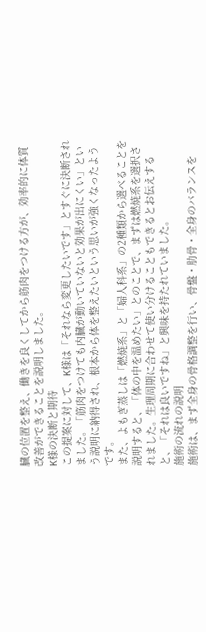臓の位置を整え、働きを良くしてから筋肉をつける方が、効率的に体質改善ができることを説明しました。
K様の決断と期待
この提案に対して、K様は「それなら変更したいです」とすぐに決断されました。「筋肉をつけても内臓が動いていないと効果が出にくい」という説明に納得され、根本から体を整えたいという思いが強くなったようです。
また、よもぎ蒸しは「燃焼系」と「婦人科系」の2種類から選べることを説明すると、「体の中を温めたい」とのことで、まずは燃焼系を選択されました。生理周期に合わせて使い分けることもできるとお伝えすると、「それは良いですね」と興味を持たれていました。
施術の流れの説明
施術は、まず全身の骨格調整を行い、骨盤・肋骨・全身のバランスを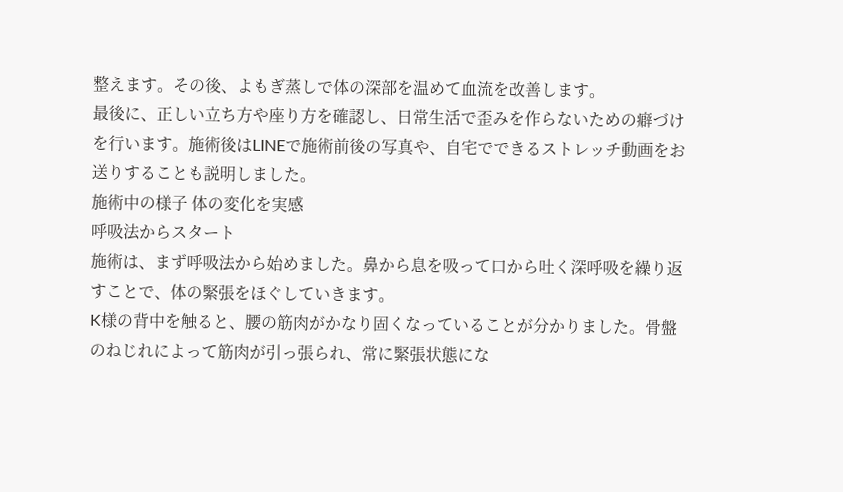整えます。その後、よもぎ蒸しで体の深部を温めて血流を改善します。
最後に、正しい立ち方や座り方を確認し、日常生活で歪みを作らないための癖づけを行います。施術後はLINEで施術前後の写真や、自宅でできるストレッチ動画をお送りすることも説明しました。
施術中の様子 体の変化を実感
呼吸法からスタート
施術は、まず呼吸法から始めました。鼻から息を吸って口から吐く深呼吸を繰り返すことで、体の緊張をほぐしていきます。
K様の背中を触ると、腰の筋肉がかなり固くなっていることが分かりました。骨盤のねじれによって筋肉が引っ張られ、常に緊張状態にな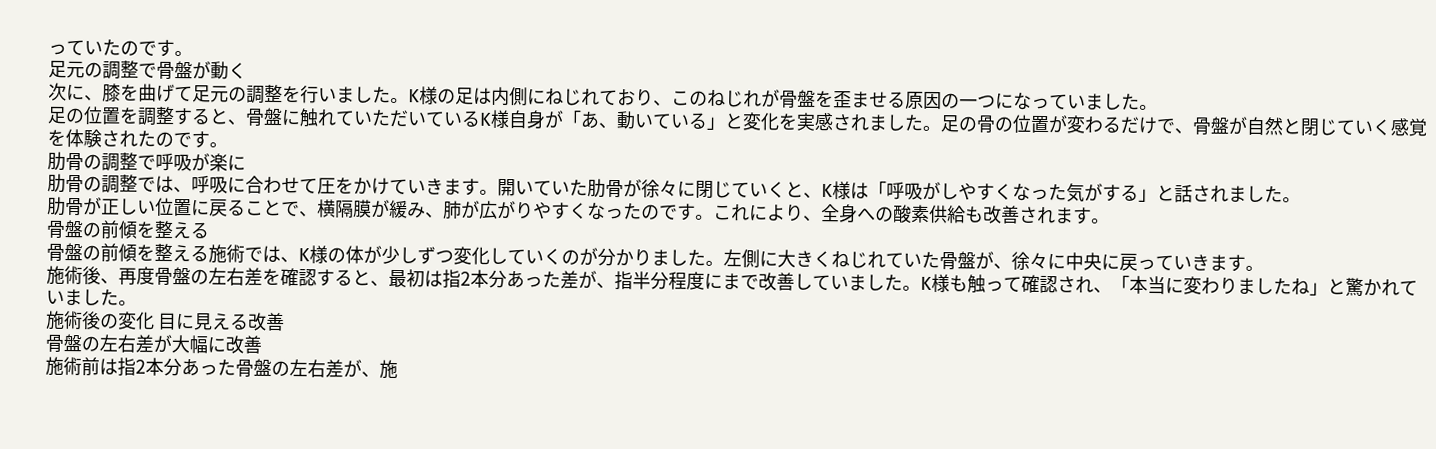っていたのです。
足元の調整で骨盤が動く
次に、膝を曲げて足元の調整を行いました。K様の足は内側にねじれており、このねじれが骨盤を歪ませる原因の一つになっていました。
足の位置を調整すると、骨盤に触れていただいているK様自身が「あ、動いている」と変化を実感されました。足の骨の位置が変わるだけで、骨盤が自然と閉じていく感覚を体験されたのです。
肋骨の調整で呼吸が楽に
肋骨の調整では、呼吸に合わせて圧をかけていきます。開いていた肋骨が徐々に閉じていくと、K様は「呼吸がしやすくなった気がする」と話されました。
肋骨が正しい位置に戻ることで、横隔膜が緩み、肺が広がりやすくなったのです。これにより、全身への酸素供給も改善されます。
骨盤の前傾を整える
骨盤の前傾を整える施術では、K様の体が少しずつ変化していくのが分かりました。左側に大きくねじれていた骨盤が、徐々に中央に戻っていきます。
施術後、再度骨盤の左右差を確認すると、最初は指2本分あった差が、指半分程度にまで改善していました。K様も触って確認され、「本当に変わりましたね」と驚かれていました。
施術後の変化 目に見える改善
骨盤の左右差が大幅に改善
施術前は指2本分あった骨盤の左右差が、施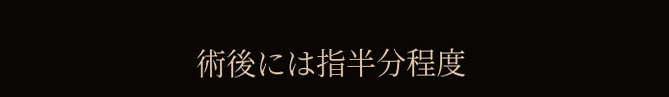術後には指半分程度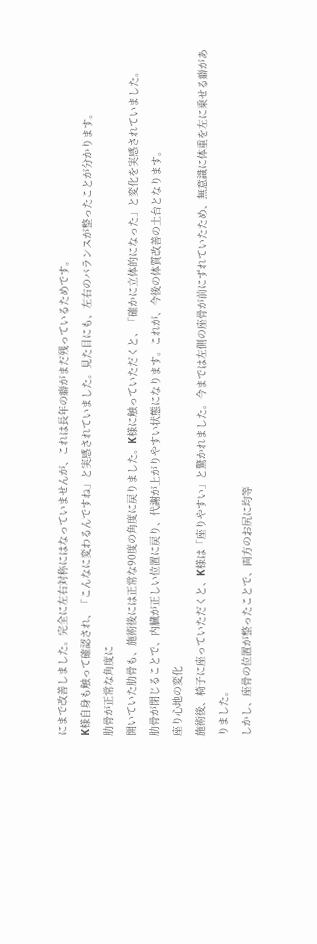にまで改善しました。完全に左右対称にはなっていませんが、これは長年の癖がまだ残っているためです。
K様自身も触って確認され、「こんなに変わるんですね」と実感されていました。見た目にも、左右のバランスが整ったことが分かります。
肋骨が正常な角度に
開いていた肋骨も、施術後には正常な90度の角度に戻りました。K様に触っていただくと、「確かに立体的になった」と変化を実感されていました。
肋骨が閉じることで、内臓が正しい位置に戻り、代謝が上がりやすい状態になります。これが、今後の体質改善の土台となります。
座り心地の変化
施術後、椅子に座っていただくと、K様は「座りやすい」と驚かれました。今までは左側の座骨が前にずれていたため、無意識に体重を左に乗せる癖がありました。
しかし、座骨の位置が整ったことで、両方のお尻に均等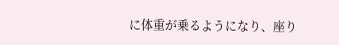に体重が乗るようになり、座り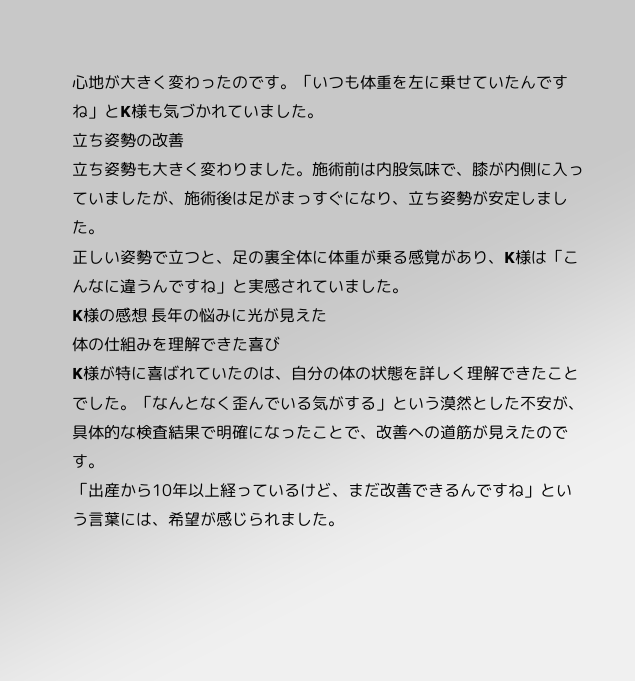心地が大きく変わったのです。「いつも体重を左に乗せていたんですね」とK様も気づかれていました。
立ち姿勢の改善
立ち姿勢も大きく変わりました。施術前は内股気味で、膝が内側に入っていましたが、施術後は足がまっすぐになり、立ち姿勢が安定しました。
正しい姿勢で立つと、足の裏全体に体重が乗る感覚があり、K様は「こんなに違うんですね」と実感されていました。
K様の感想 長年の悩みに光が見えた
体の仕組みを理解できた喜び
K様が特に喜ばれていたのは、自分の体の状態を詳しく理解できたことでした。「なんとなく歪んでいる気がする」という漠然とした不安が、具体的な検査結果で明確になったことで、改善への道筋が見えたのです。
「出産から10年以上経っているけど、まだ改善できるんですね」という言葉には、希望が感じられました。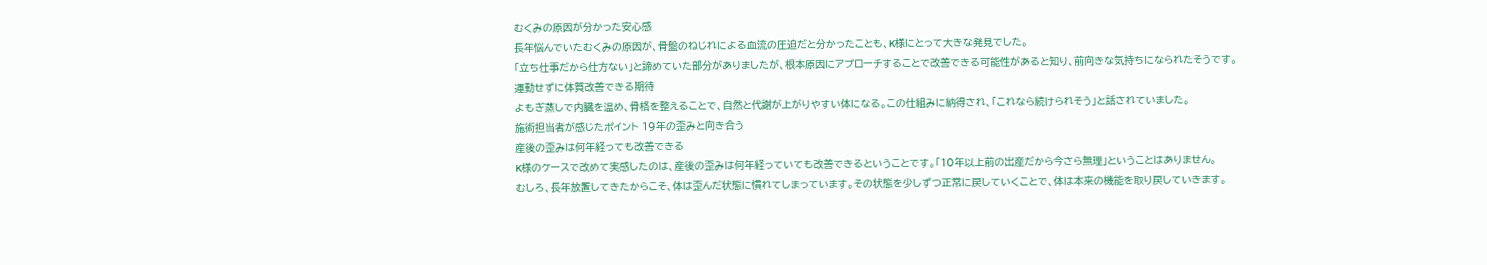むくみの原因が分かった安心感
長年悩んでいたむくみの原因が、骨盤のねじれによる血流の圧迫だと分かったことも、K様にとって大きな発見でした。
「立ち仕事だから仕方ない」と諦めていた部分がありましたが、根本原因にアプローチすることで改善できる可能性があると知り、前向きな気持ちになられたそうです。
運動せずに体質改善できる期待
よもぎ蒸しで内臓を温め、骨格を整えることで、自然と代謝が上がりやすい体になる。この仕組みに納得され、「これなら続けられそう」と話されていました。
施術担当者が感じたポイント 19年の歪みと向き合う
産後の歪みは何年経っても改善できる
K様のケースで改めて実感したのは、産後の歪みは何年経っていても改善できるということです。「10年以上前の出産だから今さら無理」ということはありません。
むしろ、長年放置してきたからこそ、体は歪んだ状態に慣れてしまっています。その状態を少しずつ正常に戻していくことで、体は本来の機能を取り戻していきます。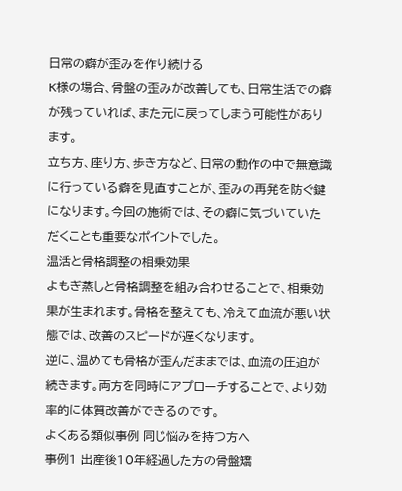日常の癖が歪みを作り続ける
K様の場合、骨盤の歪みが改善しても、日常生活での癖が残っていれば、また元に戻ってしまう可能性があります。
立ち方、座り方、歩き方など、日常の動作の中で無意識に行っている癖を見直すことが、歪みの再発を防ぐ鍵になります。今回の施術では、その癖に気づいていただくことも重要なポイントでした。
温活と骨格調整の相乗効果
よもぎ蒸しと骨格調整を組み合わせることで、相乗効果が生まれます。骨格を整えても、冷えて血流が悪い状態では、改善のスピードが遅くなります。
逆に、温めても骨格が歪んだままでは、血流の圧迫が続きます。両方を同時にアプローチすることで、より効率的に体質改善ができるのです。
よくある類似事例 同じ悩みを持つ方へ
事例1 出産後10年経過した方の骨盤矯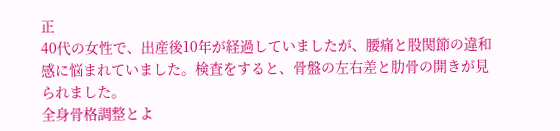正
40代の女性で、出産後10年が経過していましたが、腰痛と股関節の違和感に悩まれていました。検査をすると、骨盤の左右差と肋骨の開きが見られました。
全身骨格調整とよ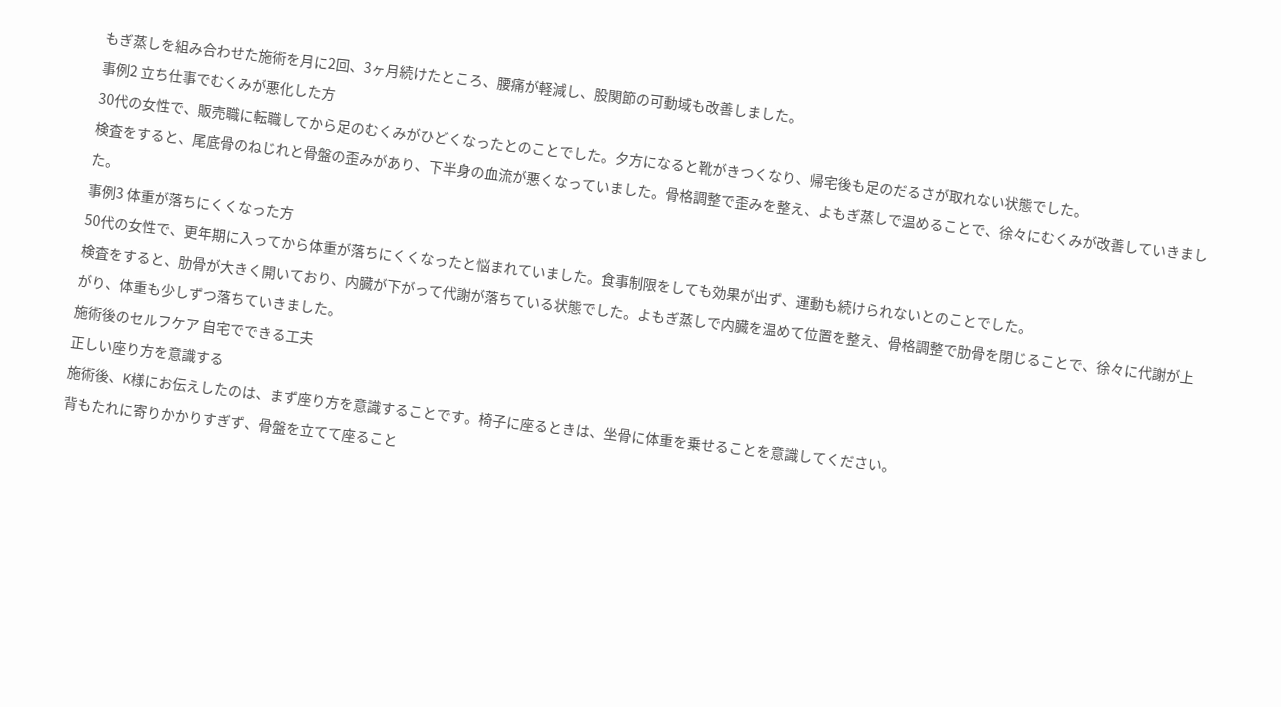もぎ蒸しを組み合わせた施術を月に2回、3ヶ月続けたところ、腰痛が軽減し、股関節の可動域も改善しました。
事例2 立ち仕事でむくみが悪化した方
30代の女性で、販売職に転職してから足のむくみがひどくなったとのことでした。夕方になると靴がきつくなり、帰宅後も足のだるさが取れない状態でした。
検査をすると、尾底骨のねじれと骨盤の歪みがあり、下半身の血流が悪くなっていました。骨格調整で歪みを整え、よもぎ蒸しで温めることで、徐々にむくみが改善していきました。
事例3 体重が落ちにくくなった方
50代の女性で、更年期に入ってから体重が落ちにくくなったと悩まれていました。食事制限をしても効果が出ず、運動も続けられないとのことでした。
検査をすると、肋骨が大きく開いており、内臓が下がって代謝が落ちている状態でした。よもぎ蒸しで内臓を温めて位置を整え、骨格調整で肋骨を閉じることで、徐々に代謝が上がり、体重も少しずつ落ちていきました。
施術後のセルフケア 自宅でできる工夫
正しい座り方を意識する
施術後、K様にお伝えしたのは、まず座り方を意識することです。椅子に座るときは、坐骨に体重を乗せることを意識してください。
背もたれに寄りかかりすぎず、骨盤を立てて座ること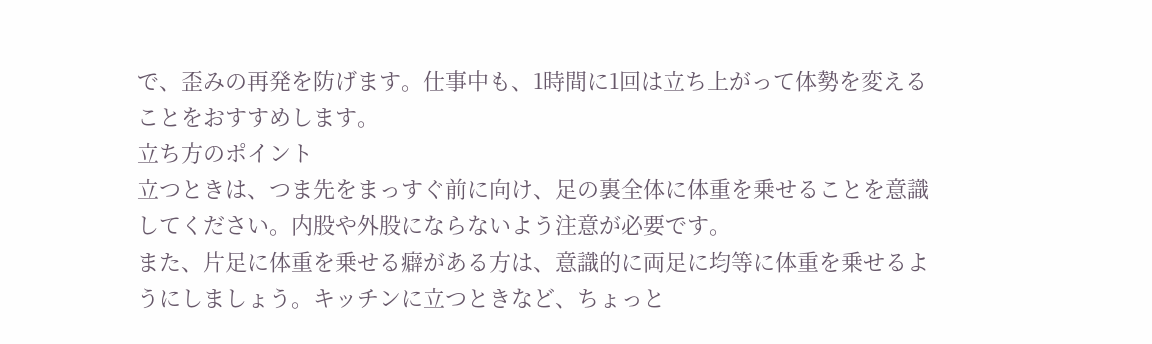で、歪みの再発を防げます。仕事中も、1時間に1回は立ち上がって体勢を変えることをおすすめします。
立ち方のポイント
立つときは、つま先をまっすぐ前に向け、足の裏全体に体重を乗せることを意識してください。内股や外股にならないよう注意が必要です。
また、片足に体重を乗せる癖がある方は、意識的に両足に均等に体重を乗せるようにしましょう。キッチンに立つときなど、ちょっと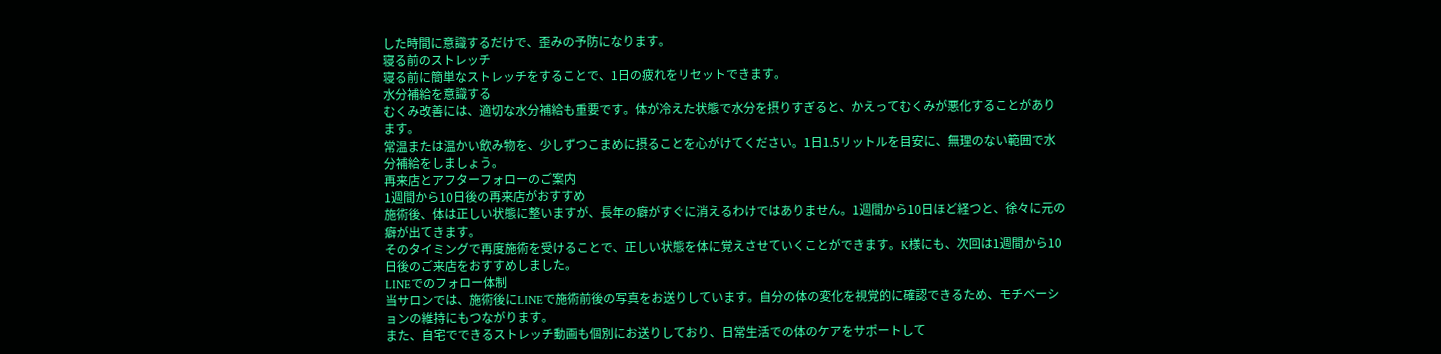した時間に意識するだけで、歪みの予防になります。
寝る前のストレッチ
寝る前に簡単なストレッチをすることで、1日の疲れをリセットできます。
水分補給を意識する
むくみ改善には、適切な水分補給も重要です。体が冷えた状態で水分を摂りすぎると、かえってむくみが悪化することがあります。
常温または温かい飲み物を、少しずつこまめに摂ることを心がけてください。1日1.5リットルを目安に、無理のない範囲で水分補給をしましょう。
再来店とアフターフォローのご案内
1週間から10日後の再来店がおすすめ
施術後、体は正しい状態に整いますが、長年の癖がすぐに消えるわけではありません。1週間から10日ほど経つと、徐々に元の癖が出てきます。
そのタイミングで再度施術を受けることで、正しい状態を体に覚えさせていくことができます。K様にも、次回は1週間から10日後のご来店をおすすめしました。
LINEでのフォロー体制
当サロンでは、施術後にLINEで施術前後の写真をお送りしています。自分の体の変化を視覚的に確認できるため、モチベーションの維持にもつながります。
また、自宅でできるストレッチ動画も個別にお送りしており、日常生活での体のケアをサポートして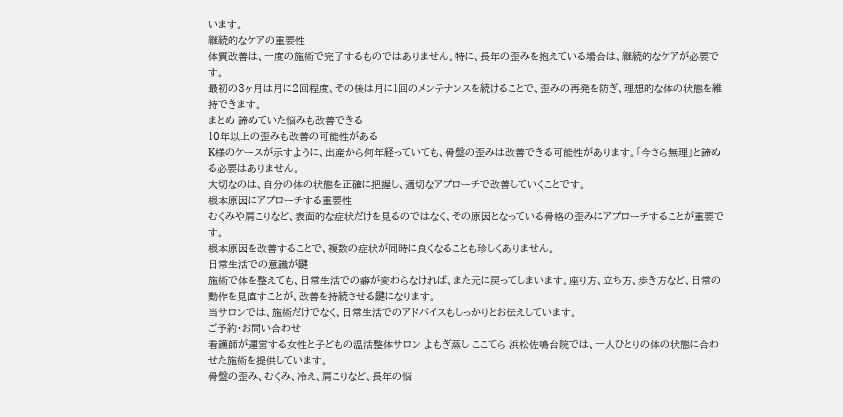います。
継続的なケアの重要性
体質改善は、一度の施術で完了するものではありません。特に、長年の歪みを抱えている場合は、継続的なケアが必要です。
最初の3ヶ月は月に2回程度、その後は月に1回のメンテナンスを続けることで、歪みの再発を防ぎ、理想的な体の状態を維持できます。
まとめ 諦めていた悩みも改善できる
10年以上の歪みも改善の可能性がある
K様のケースが示すように、出産から何年経っていても、骨盤の歪みは改善できる可能性があります。「今さら無理」と諦める必要はありません。
大切なのは、自分の体の状態を正確に把握し、適切なアプローチで改善していくことです。
根本原因にアプローチする重要性
むくみや肩こりなど、表面的な症状だけを見るのではなく、その原因となっている骨格の歪みにアプローチすることが重要です。
根本原因を改善することで、複数の症状が同時に良くなることも珍しくありません。
日常生活での意識が鍵
施術で体を整えても、日常生活での癖が変わらなければ、また元に戻ってしまいます。座り方、立ち方、歩き方など、日常の動作を見直すことが、改善を持続させる鍵になります。
当サロンでは、施術だけでなく、日常生活でのアドバイスもしっかりとお伝えしています。
ご予約・お問い合わせ
看護師が運営する女性と子どもの温活整体サロン よもぎ蒸し ここてら 浜松佐鳴台院では、一人ひとりの体の状態に合わせた施術を提供しています。
骨盤の歪み、むくみ、冷え、肩こりなど、長年の悩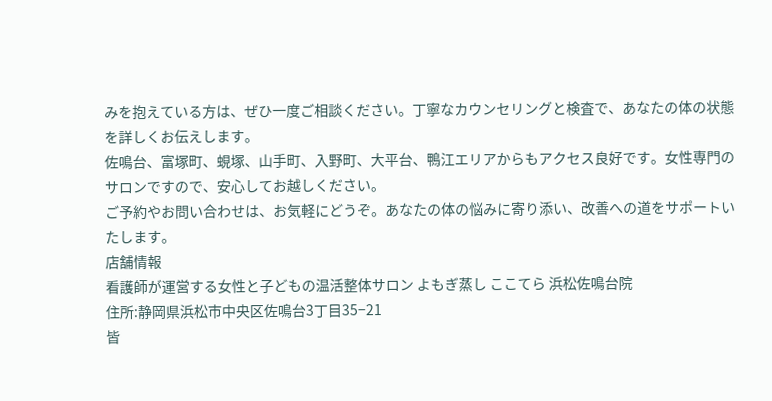みを抱えている方は、ぜひ一度ご相談ください。丁寧なカウンセリングと検査で、あなたの体の状態を詳しくお伝えします。
佐鳴台、富塚町、蜆塚、山手町、入野町、大平台、鴨江エリアからもアクセス良好です。女性専門のサロンですので、安心してお越しください。
ご予約やお問い合わせは、お気軽にどうぞ。あなたの体の悩みに寄り添い、改善への道をサポートいたします。
店舗情報
看護師が運営する女性と子どもの温活整体サロン よもぎ蒸し ここてら 浜松佐鳴台院
住所:静岡県浜松市中央区佐鳴台3丁目35−21
皆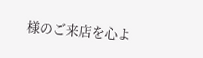様のご来店を心よ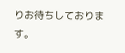りお待ちしております。